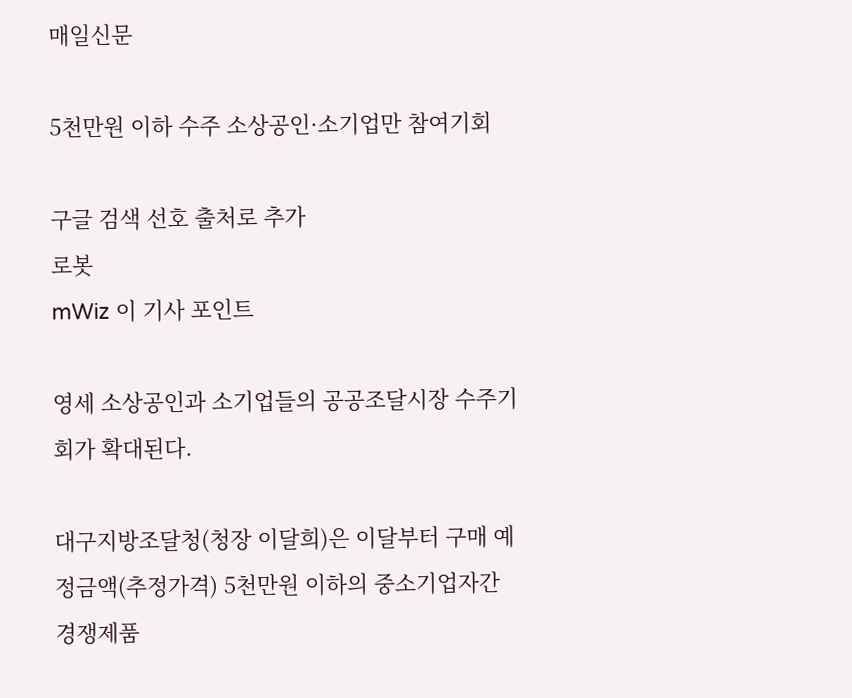매일신문

5천만원 이하 수주 소상공인·소기업만 참여기회

구글 검색 선호 출처로 추가
로봇
mWiz 이 기사 포인트

영세 소상공인과 소기업들의 공공조달시장 수주기회가 확대된다.

대구지방조달청(청장 이달희)은 이달부터 구매 예정금액(추정가격) 5천만원 이하의 중소기업자간 경쟁제품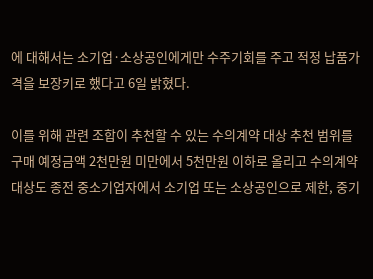에 대해서는 소기업·소상공인에게만 수주기회를 주고 적정 납품가격을 보장키로 했다고 6일 밝혔다.

이를 위해 관련 조합이 추천할 수 있는 수의계약 대상 추천 범위를 구매 예정금액 2천만원 미만에서 5천만원 이하로 올리고 수의계약 대상도 종전 중소기업자에서 소기업 또는 소상공인으로 제한, 중기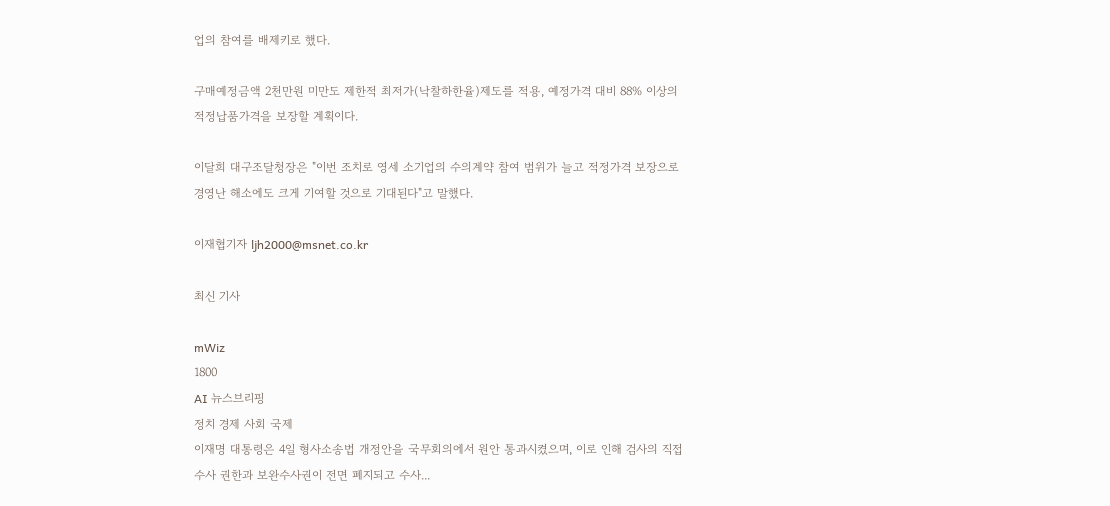업의 참여를 배제키로 했다.

구매예정금액 2천만원 미만도 제한적 최저가(낙찰하한율)제도를 적용, 예정가격 대비 88% 이상의 적정납품가격을 보장할 계획이다.

이달희 대구조달청장은 "이번 조치로 영세 소기업의 수의계약 참여 범위가 늘고 적정가격 보장으로 경영난 해소에도 크게 기여할 것으로 기대된다"고 말했다.

이재협기자 ljh2000@msnet.co.kr

최신 기사

mWiz
1800
AI 뉴스브리핑
정치 경제 사회 국제
이재명 대통령은 4일 형사소송법 개정안을 국무회의에서 원안 통과시켰으며, 이로 인해 검사의 직접 수사 권한과 보완수사권이 전면 폐지되고 수사...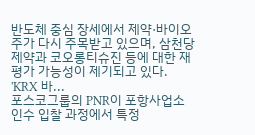반도체 중심 장세에서 제약·바이오주가 다시 주목받고 있으며, 삼천당제약과 코오롱티슈진 등에 대한 재평가 가능성이 제기되고 있다. 'KRX 바...
포스코그룹의 PNR이 포항사업소 인수 입찰 과정에서 특정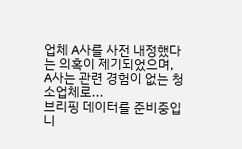업체 A사를 사전 내정했다는 의혹이 제기되었으며, A사는 관련 경험이 없는 청소업체로...
브리핑 데이터를 준비중입니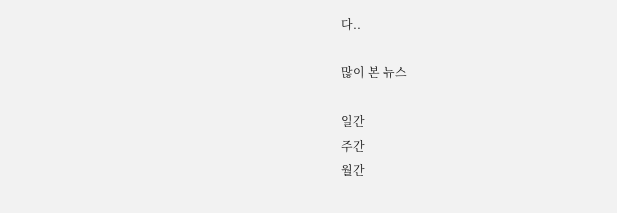다..

많이 본 뉴스

일간
주간
월간